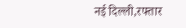नई दिल्ली,रफ्तार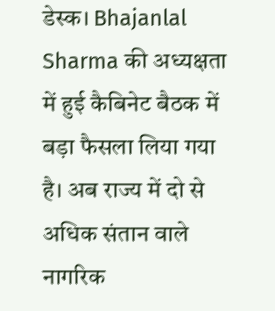डेस्क। Bhajanlal Sharma की अध्यक्षता में हुई कैबिनेट बैठक में बड़ा फैसला लिया गया है। अब राज्य में दो से अधिक संतान वाले नागरिक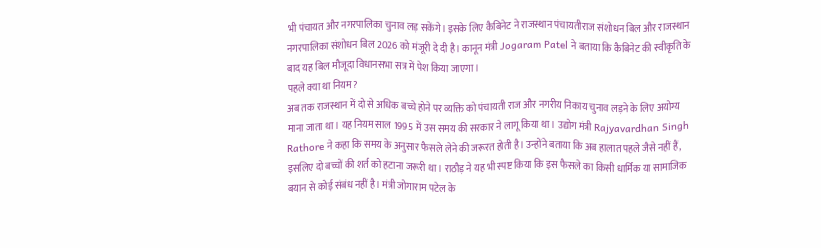भी पंचायत और नगरपालिका चुनाव लड़ सकेंगे। इसके लिए कैबिनेट ने राजस्थान पंचायतीराज संशोधन बिल और राजस्थान नगरपालिका संशोधन बिल 2026 को मंजूरी दे दी है। कानून मंत्री Jogaram Patel ने बताया कि कैबिनेट की स्वीकृति के बाद यह बिल मौजूदा विधानसभा सत्र में पेश किया जाएगा।
पहले क्या था नियम?
अब तक राजस्थान में दो से अधिक बच्चे होने पर व्यक्ति को पंचायती राज और नगरीय निकाय चुनाव लड़ने के लिए अयोग्य माना जाता था। यह नियम साल 1995 में उस समय की सरकार ने लागू किया था। उद्योग मंत्री Rajyavardhan Singh Rathore ने कहा कि समय के अनुसार फैसले लेने की जरूरत होती है। उन्होंने बताया कि अब हालात पहले जैसे नहीं हैं, इसलिए दो बच्चों की शर्त को हटाना जरूरी था। राठौड़ ने यह भी स्पष्ट किया कि इस फैसले का किसी धार्मिक या सामाजिक बयान से कोई संबंध नहीं है। मंत्री जोगाराम पटेल के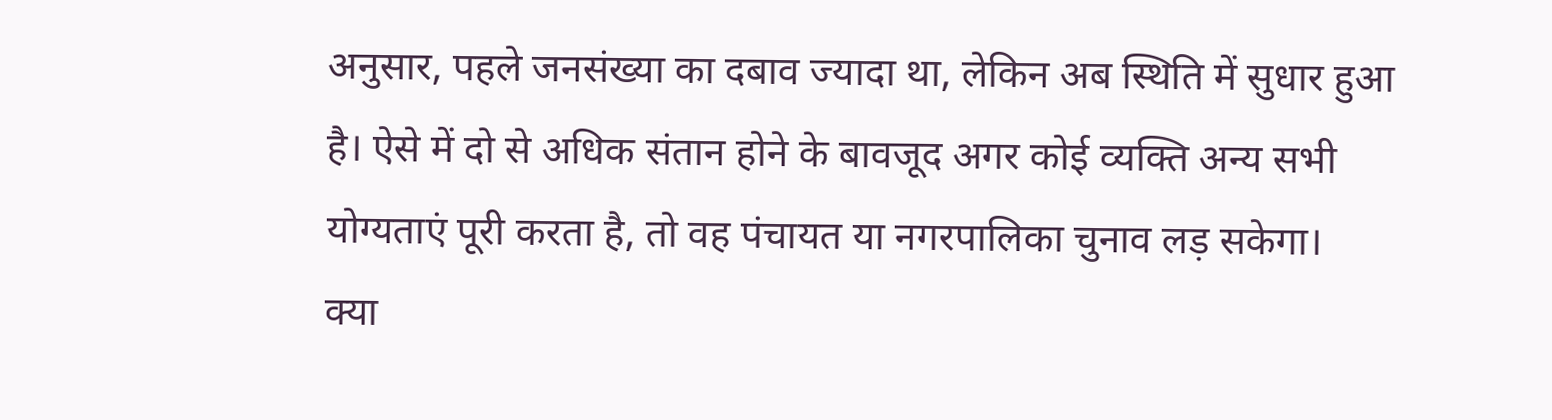अनुसार, पहले जनसंख्या का दबाव ज्यादा था, लेकिन अब स्थिति में सुधार हुआ है। ऐसे में दो से अधिक संतान होने के बावजूद अगर कोई व्यक्ति अन्य सभी योग्यताएं पूरी करता है, तो वह पंचायत या नगरपालिका चुनाव लड़ सकेगा।
क्या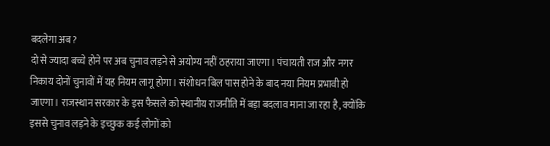बदलेगा अब?
दो से ज्यादा बच्चे होने पर अब चुनाव लड़ने से अयोग्य नहीं ठहराया जाएगा। पंचायती राज और नगर निकाय दोनों चुनावों में यह नियम लागू होगा। संशोधन बिल पास होने के बाद नया नियम प्रभावी हो जाएगा। राजस्थान सरकार के इस फैसले को स्थानीय राजनीति में बड़ा बदलाव माना जा रहा है, क्योंकि इससे चुनाव लड़ने के इच्छुक कई लोगों को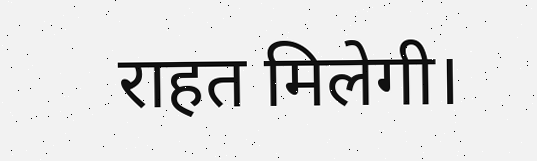राहत मिलेगी।